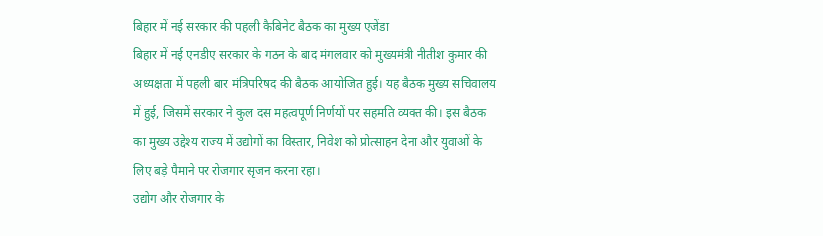बिहार में नई सरकार की पहली कैबिनेट बैठक का मुख्य एजेंडा
बिहार में नई एनडीए सरकार के गठन के बाद मंगलवार को मुख्यमंत्री नीतीश कुमार की अध्यक्षता में पहली बार मंत्रिपरिषद की बैठक आयोजित हुई। यह बैठक मुख्य सचिवालय में हुई, जिसमें सरकार ने कुल दस महत्वपूर्ण निर्णयों पर सहमति व्यक्त की। इस बैठक का मुख्य उद्देश्य राज्य में उद्योगों का विस्तार, निवेश को प्रोत्साहन देना और युवाओं के लिए बड़े पैमाने पर रोजगार सृजन करना रहा।
उद्योग और रोजगार के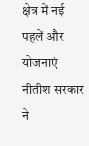क्षेत्र में नई पहलें और योजनाएं
नीतीश सरकार ने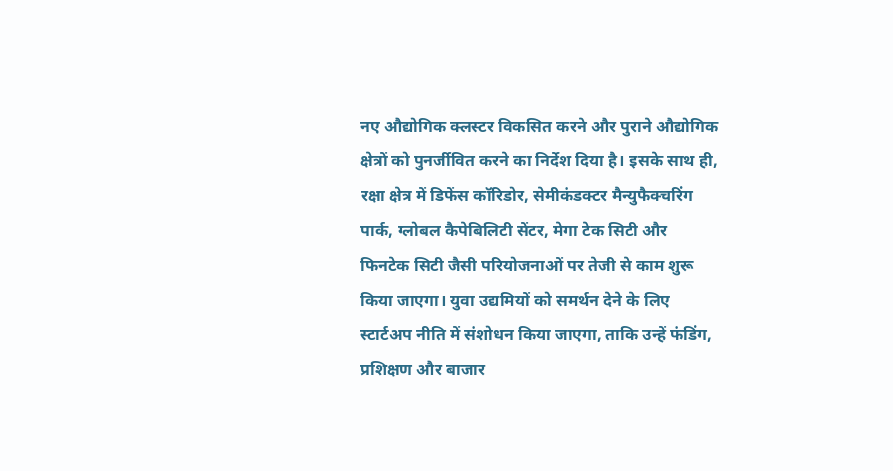नए औद्योगिक क्लस्टर विकसित करने और पुराने औद्योगिक क्षेत्रों को पुनर्जीवित करने का निर्देश दिया है। इसके साथ ही, रक्षा क्षेत्र में डिफेंस कॉरिडोर, सेमीकंडक्टर मैन्युफैक्चरिंग पार्क, ग्लोबल कैपेबिलिटी सेंटर, मेगा टेक सिटी और फिनटेक सिटी जैसी परियोजनाओं पर तेजी से काम शुरू किया जाएगा। युवा उद्यमियों को समर्थन देने के लिए स्टार्टअप नीति में संशोधन किया जाएगा, ताकि उन्हें फंडिंग, प्रशिक्षण और बाजार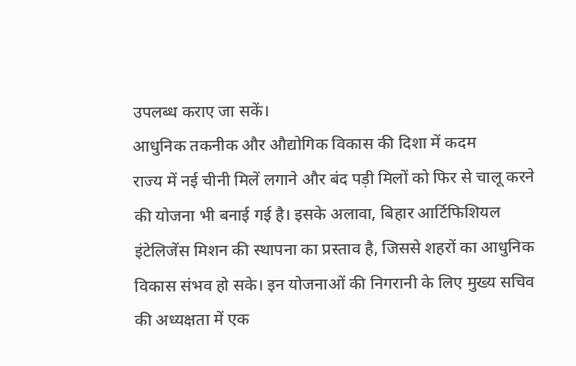उपलब्ध कराए जा सकें।
आधुनिक तकनीक और औद्योगिक विकास की दिशा में कदम
राज्य में नई चीनी मिलें लगाने और बंद पड़ी मिलों को फिर से चालू करने की योजना भी बनाई गई है। इसके अलावा, बिहार आर्टिफिशियल इंटेलिजेंस मिशन की स्थापना का प्रस्ताव है, जिससे शहरों का आधुनिक विकास संभव हो सके। इन योजनाओं की निगरानी के लिए मुख्य सचिव की अध्यक्षता में एक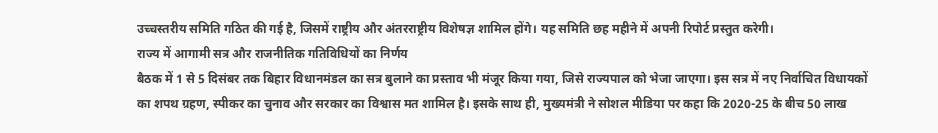उच्चस्तरीय समिति गठित की गई है, जिसमें राष्ट्रीय और अंतरराष्ट्रीय विशेषज्ञ शामिल होंगे। यह समिति छह महीने में अपनी रिपोर्ट प्रस्तुत करेगी।
राज्य में आगामी सत्र और राजनीतिक गतिविधियों का निर्णय
बैठक में 1 से 5 दिसंबर तक बिहार विधानमंडल का सत्र बुलाने का प्रस्ताव भी मंजूर किया गया, जिसे राज्यपाल को भेजा जाएगा। इस सत्र में नए निर्वाचित विधायकों का शपथ ग्रहण, स्पीकर का चुनाव और सरकार का विश्वास मत शामिल है। इसके साथ ही, मुख्यमंत्री ने सोशल मीडिया पर कहा कि 2020-25 के बीच 50 लाख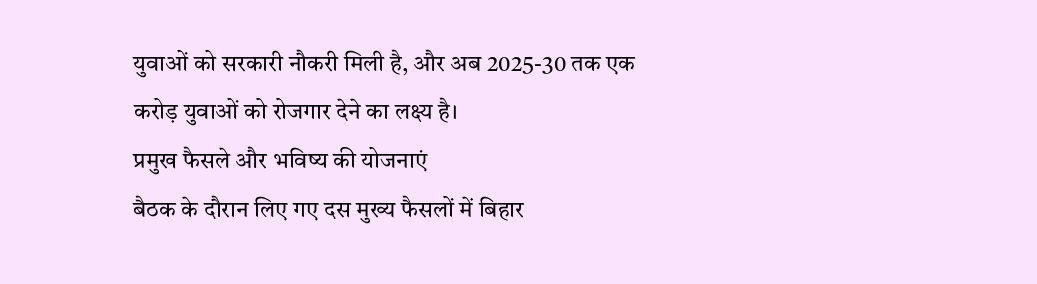युवाओं को सरकारी नौकरी मिली है, और अब 2025-30 तक एक करोड़ युवाओं को रोजगार देने का लक्ष्य है।
प्रमुख फैसले और भविष्य की योजनाएं
बैठक के दौरान लिए गए दस मुख्य फैसलों में बिहार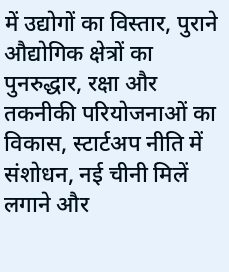में उद्योगों का विस्तार, पुराने औद्योगिक क्षेत्रों का पुनरुद्धार, रक्षा और तकनीकी परियोजनाओं का विकास, स्टार्टअप नीति में संशोधन, नई चीनी मिलें लगाने और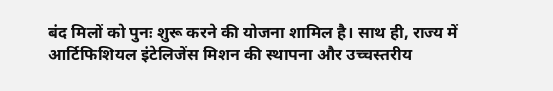बंद मिलों को पुनः शुरू करने की योजना शामिल है। साथ ही, राज्य में आर्टिफिशियल इंटेलिजेंस मिशन की स्थापना और उच्चस्तरीय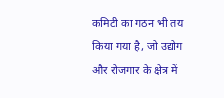कमिटी का गठन भी तय किया गया है, जो उद्योग और रोजगार के क्षेत्र में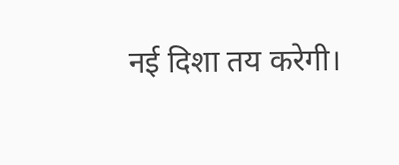नई दिशा तय करेगी।